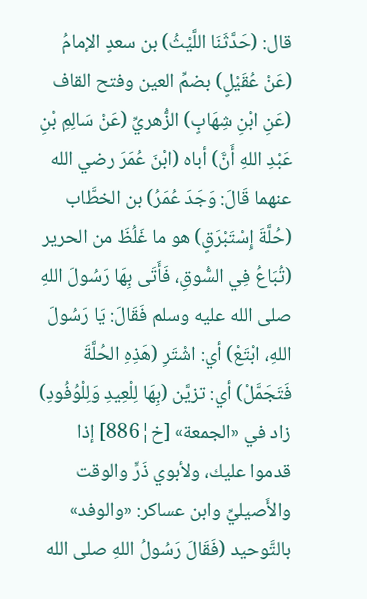قال: (حَدَّثَنَا اللَّيْثُ) بن سعدٍ الإمامُ (عَنْ عُقَيْلٍ) بضمِّ العين وفتح القاف (عَنِ ابْنِ شِهَابٍ) الزُّهريِّ (عَنْ سَالِمِ بْنِ عَبْدِ اللهِ أَنَّ) أباه (ابْنَ عُمَرَ رضي الله عنهما قَالَ: وَجَدَ عُمَرُ) بن الخطَّاب (حُلَّةَ إِسْتَبْرَقٍ) هو ما غَلُظَ من الحرير (تُبَاعُ فِي السُّوقِ، فَأَتَى بِهَا رَسُولَ اللهِ صلى الله عليه وسلم فَقَالَ: يَا رَسُولَ اللهِ، ابْتَعْ) أي: اشْتَرِ (هَذِهِ الحُلَّةَ فَتَجَمَّلْ) أي: تزيَّن (بِهَا لِلْعِيدِ وَلِلْوُفُودِ) زاد في «الجمعة» [خ¦886] إذا قدموا عليك، ولأبوي ذَرٍّ والوقت والأَصيليِّ وابن عساكر: «والوفد» بالتَّوحيد (فَقَالَ رَسُولُ اللهِ صلى الله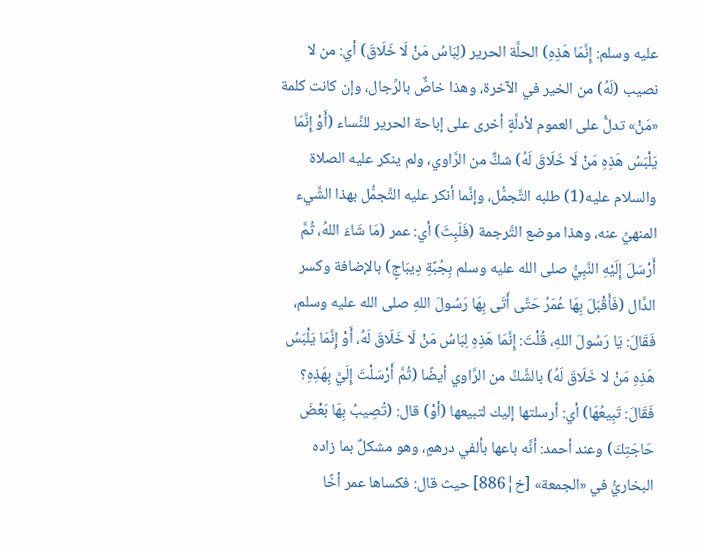عليه وسلم: إِنَّمَا هَذِهِ) الحلَّة الحرير (لِبَاسُ مَنْ لَا خَلَاقَ) أي: من لا نصيب (لَهُ) من الخير في الآخرة، وهذا خاصٌّ بالرِّجال، وإن كانت كلمة «مَنْ» تدلُّ على العموم لأدلَّةٍ أخرى على إباحة الحرير للنِّساء (أَوْ إِنَّمَا يَلْبَسُ هَذِهِ مَنْ لَا خَلَاقَ لَهُ) شكٌّ من الرَّاوي، ولم ينكر عليه الصلاة والسلام عليه(1) طلبه التَّجمُّل، وإنَّما أنكر عليه التَّجمُّل بهذا الشَّيء المنهيِّ عنه، وهذا موضع التَّرجمة (فَلَبِثَ) أي: عمر (مَا شَاءَ اللهُ، ثُمَّ أَرْسَلَ إِلَيْهِ النَّبِيُّ صلى الله عليه وسلم بِجُبَّةِ دِيبَاجٍ) بالإضافة وكسر الدَّال (فَأَقْبَلَ بِهَا عُمَرُ حَتَّى أَتَى بِهَا رَسُولَ اللهِ صلى الله عليه وسلم، فَقَالَ: يَا رَسُولَ اللهِ، قُلْتَ: إِنَّمَا هَذِهِ لِبَاسُ مَنْ لَا خَلَاقَ لَهُ، أَوْ إِنَّمَا يَلْبَسُ هَذِهِ مَنْ لا خَلَاقَ لَهُ) بالشَّكِّ من الرَّاوي أيضًا (ثُمَّ أَرْسَلْتَ إِلَيَّ بِهَذِهِ؟ فَقَالَ: تَبِيعُهَا) أي: أرسلتها إليك لتبيعها (أوْ) قال: (تُصِيبُ بِهَا بَعْضَ حَاجَتِكَ) وعند أحمد: أنَّه باعها بألفي درهمٍ، وهو مشكلٌ بما زاده البخاريُّ في «الجمعة» [خ¦886] حيث قال: فكساها عمر أخًا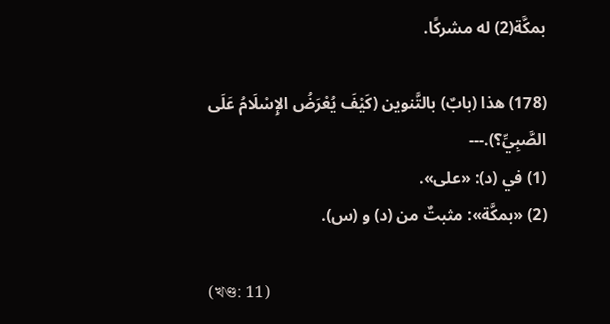بمكَّة(2) له مشركًا.

(178) هذا (بابٌ) بالتَّنوين (كَيْفَ يُعْرَضُ الإِسْلَامُ عَلَى الصَّبِيِّ؟).---
(1) في (د): «على».
(2) «بمكَّة»: مثبتٌ من (د) و (س).

(খণ্ড: 11)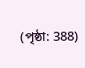(পৃষ্ঠা: 388)